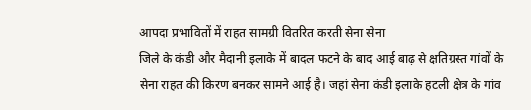आपदा प्रभावितों में राहत सामग्री वितरित करती सेना सेना
जिले के कंडी और मैदानी इलाके में बादल फटने के बाद आई बाढ़ से क्षतिग्रस्त गांवों के सेना राहत की किरण बनकर सामने आई है। जहां सेना कंडी इलाके हटली क्षेत्र के गांव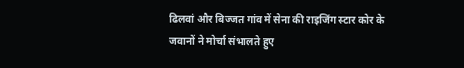ढिलवां और बिज्जत गांव में सेना की राइजिंग स्टार कोर के जवानों ने मोर्चा संभालते हुए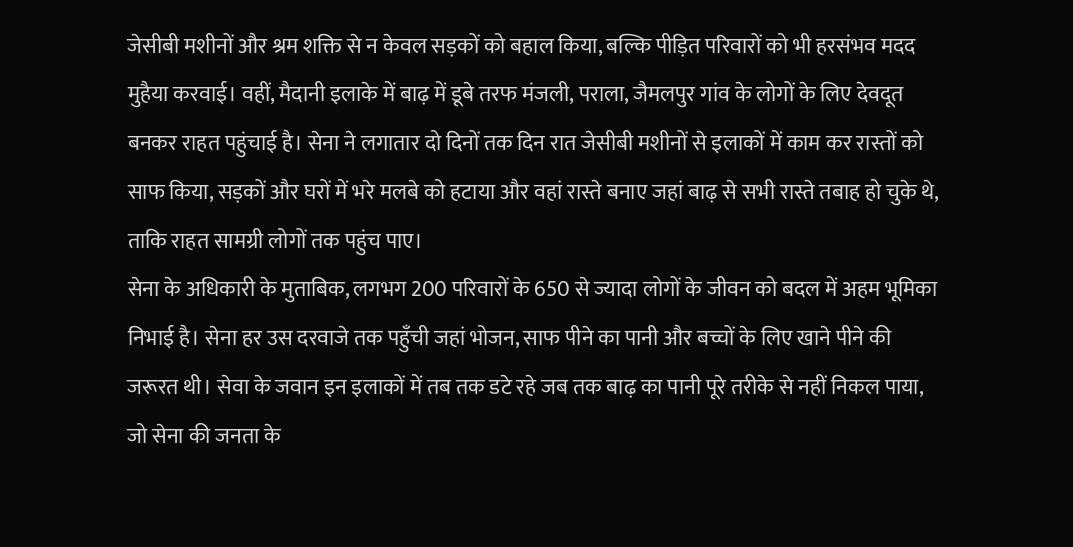जेसीबी मशीनों और श्रम शक्ति से न केवल सड़कों को बहाल किया, बल्कि पीड़ित परिवारों को भी हरसंभव मदद मुहैया करवाई। वहीं, मैदानी इलाके में बाढ़ में डूबे तरफ मंजली, पराला, जैमलपुर गांव के लोगों के लिए देवदूत बनकर राहत पहुंचाई है। सेना ने लगातार दो दिनों तक दिन रात जेसीबी मशीनों से इलाकों में काम कर रास्तों को साफ किया, सड़कों और घरों में भरे मलबे को हटाया और वहां रास्ते बनाए जहां बाढ़ से सभी रास्ते तबाह हो चुके थे, ताकि राहत सामग्री लोगों तक पहुंच पाए।
सेना के अधिकारी के मुताबिक, लगभग 200 परिवारों के 650 से ज्यादा लोगों के जीवन को बदल में अहम भूमिका निभाई है। सेना हर उस दरवाजे तक पहुँची जहां भोजन, साफ पीने का पानी और बच्चों के लिए खाने पीने की जरूरत थी। सेवा के जवान इन इलाकों में तब तक डटे रहे जब तक बाढ़ का पानी पूरे तरीके से नहीं निकल पाया, जो सेना की जनता के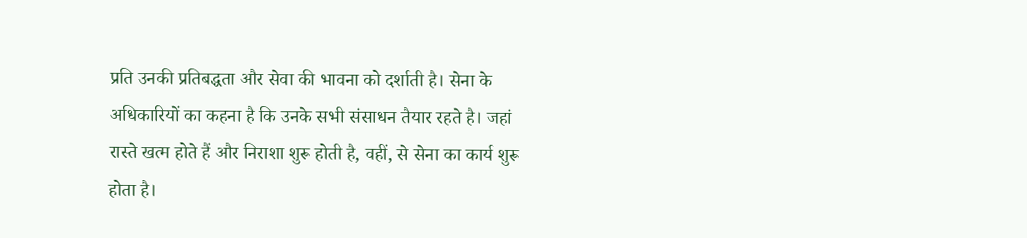प्रति उनकी प्रतिबद्धता और सेवा की भावना को दर्शाती है। सेना के अधिकारियों का कहना है कि उनके सभी संसाधन तैयार रहते है। जहां रास्ते खत्म होते हैं और निराशा शुरू होती है, वहीं, से सेना का कार्य शुरू होता है।